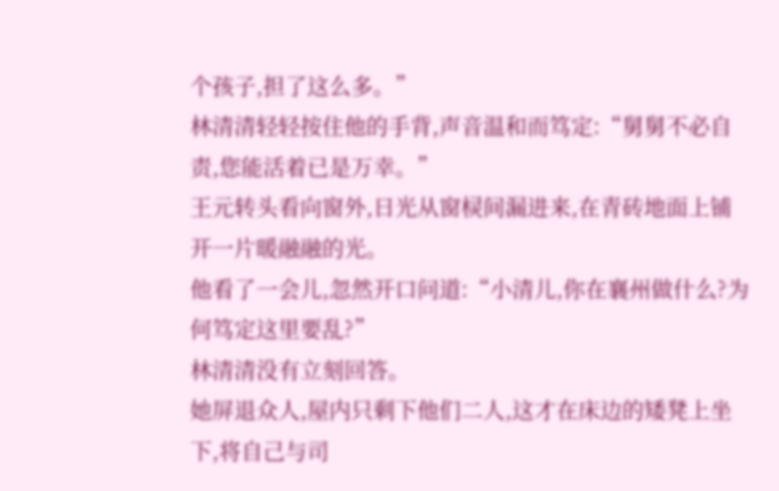个孩子,担了这么多。”
林清清轻轻按住他的手背,声音温和而笃定:“舅舅不必自责,您能活着已是万幸。”
王元转头看向窗外,日光从窗棂间漏进来,在青砖地面上铺开一片暖融融的光。
他看了一会儿,忽然开口问道:“小清儿,你在襄州做什么?为何笃定这里要乱?”
林清清没有立刻回答。
她屏退众人,屋内只剩下他们二人,这才在床边的矮凳上坐下,将自己与司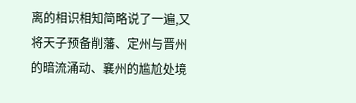离的相识相知简略说了一遍,又将天子预备削藩、定州与晋州的暗流涌动、襄州的尴尬处境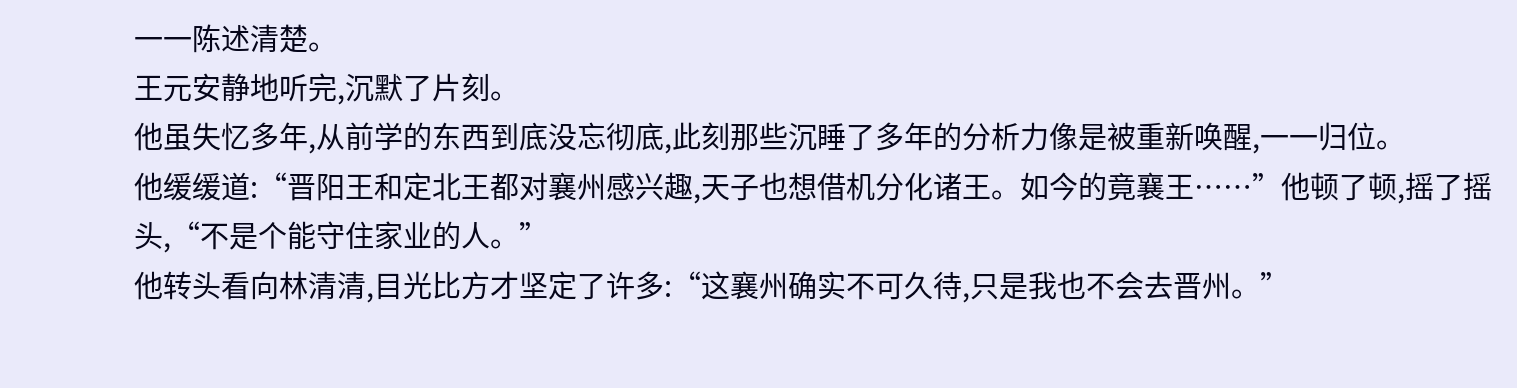一一陈述清楚。
王元安静地听完,沉默了片刻。
他虽失忆多年,从前学的东西到底没忘彻底,此刻那些沉睡了多年的分析力像是被重新唤醒,一一归位。
他缓缓道:“晋阳王和定北王都对襄州感兴趣,天子也想借机分化诸王。如今的竟襄王……”他顿了顿,摇了摇头,“不是个能守住家业的人。”
他转头看向林清清,目光比方才坚定了许多:“这襄州确实不可久待,只是我也不会去晋州。”